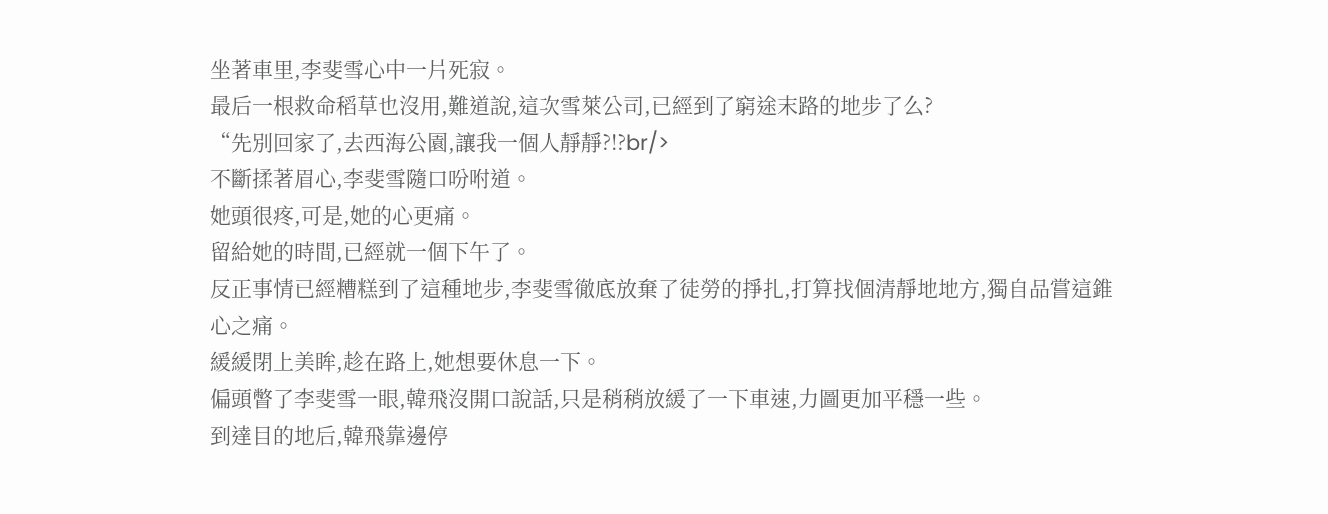坐著車里,李斐雪心中一片死寂。
最后一根救命稻草也沒用,難道說,這次雪萊公司,已經到了窮途末路的地步了么?
“先別回家了,去西海公園,讓我一個人靜靜?!?br/>
不斷揉著眉心,李斐雪隨口吩咐道。
她頭很疼,可是,她的心更痛。
留給她的時間,已經就一個下午了。
反正事情已經糟糕到了這種地步,李斐雪徹底放棄了徒勞的掙扎,打算找個清靜地地方,獨自品嘗這錐心之痛。
緩緩閉上美眸,趁在路上,她想要休息一下。
偏頭瞥了李斐雪一眼,韓飛沒開口說話,只是稍稍放緩了一下車速,力圖更加平穩一些。
到達目的地后,韓飛靠邊停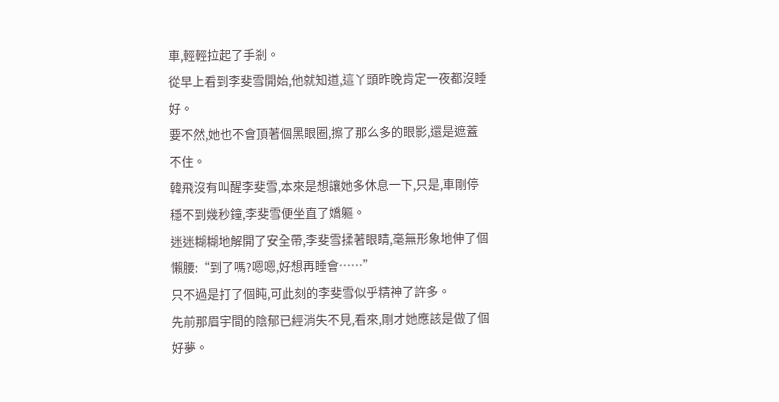車,輕輕拉起了手剎。
從早上看到李斐雪開始,他就知道,這丫頭昨晚肯定一夜都沒睡好。
要不然,她也不會頂著個黑眼圈,擦了那么多的眼影,還是遮蓋不住。
韓飛沒有叫醒李斐雪,本來是想讓她多休息一下,只是,車剛停穩不到幾秒鐘,李斐雪便坐直了嬌軀。
迷迷糊糊地解開了安全帶,李斐雪揉著眼睛,毫無形象地伸了個懶腰:“到了嗎?嗯嗯,好想再睡會……”
只不過是打了個盹,可此刻的李斐雪似乎精神了許多。
先前那眉宇間的陰郁已經消失不見,看來,剛才她應該是做了個好夢。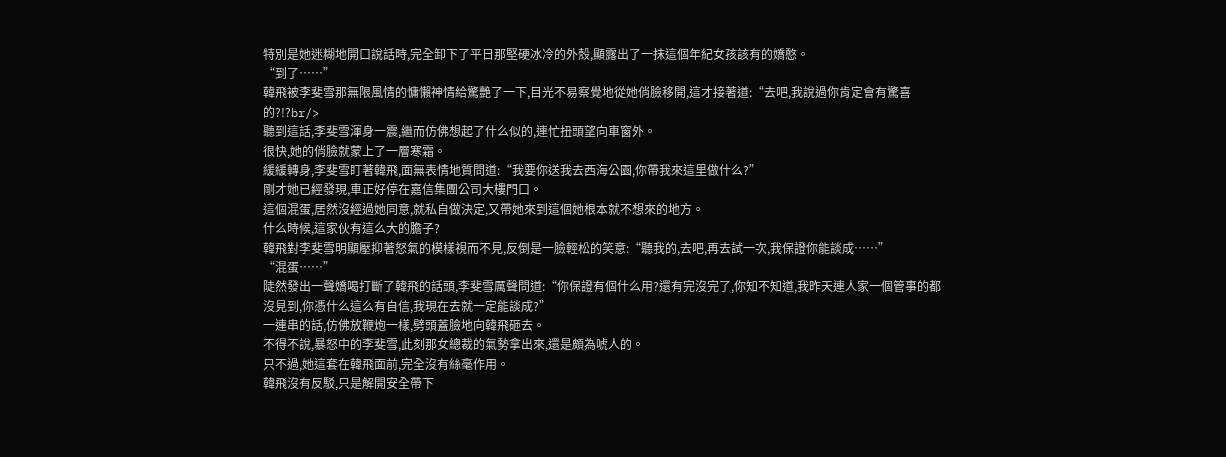特別是她迷糊地開口說話時,完全卸下了平日那堅硬冰冷的外殼,顯露出了一抹這個年紀女孩該有的嬌憨。
“到了……”
韓飛被李斐雪那無限風情的慵懶神情給驚艷了一下,目光不易察覺地從她俏臉移開,這才接著道:“去吧,我說過你肯定會有驚喜的?!?br/>
聽到這話,李斐雪渾身一震,繼而仿佛想起了什么似的,連忙扭頭望向車窗外。
很快,她的俏臉就蒙上了一層寒霜。
緩緩轉身,李斐雪盯著韓飛,面無表情地質問道:“我要你送我去西海公園,你帶我來這里做什么?”
剛才她已經發現,車正好停在嘉信集團公司大樓門口。
這個混蛋,居然沒經過她同意,就私自做決定,又帶她來到這個她根本就不想來的地方。
什么時候,這家伙有這么大的膽子?
韓飛對李斐雪明顯壓抑著怒氣的模樣視而不見,反倒是一臉輕松的笑意:“聽我的,去吧,再去試一次,我保證你能談成……”
“混蛋……”
陡然發出一聲嬌喝打斷了韓飛的話頭,李斐雪厲聲問道:“你保證有個什么用?還有完沒完了,你知不知道,我昨天連人家一個管事的都沒見到,你憑什么這么有自信,我現在去就一定能談成?”
一連串的話,仿佛放鞭炮一樣,劈頭蓋臉地向韓飛砸去。
不得不說,暴怒中的李斐雪,此刻那女總裁的氣勢拿出來,還是頗為唬人的。
只不過,她這套在韓飛面前,完全沒有絲毫作用。
韓飛沒有反駁,只是解開安全帶下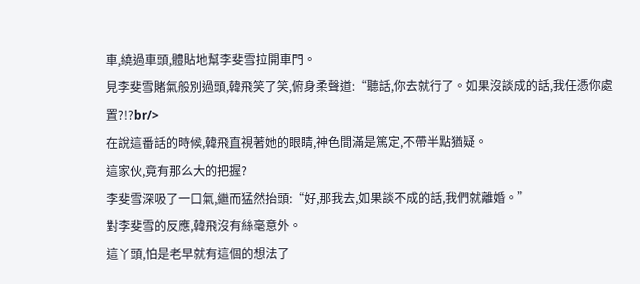車,繞過車頭,體貼地幫李斐雪拉開車門。
見李斐雪賭氣般別過頭,韓飛笑了笑,俯身柔聲道:“聽話,你去就行了。如果沒談成的話,我任憑你處置?!?br/>
在說這番話的時候,韓飛直視著她的眼睛,神色間滿是篤定,不帶半點猶疑。
這家伙,竟有那么大的把握?
李斐雪深吸了一口氣,繼而猛然抬頭:“好,那我去,如果談不成的話,我們就離婚。”
對李斐雪的反應,韓飛沒有絲毫意外。
這丫頭,怕是老早就有這個的想法了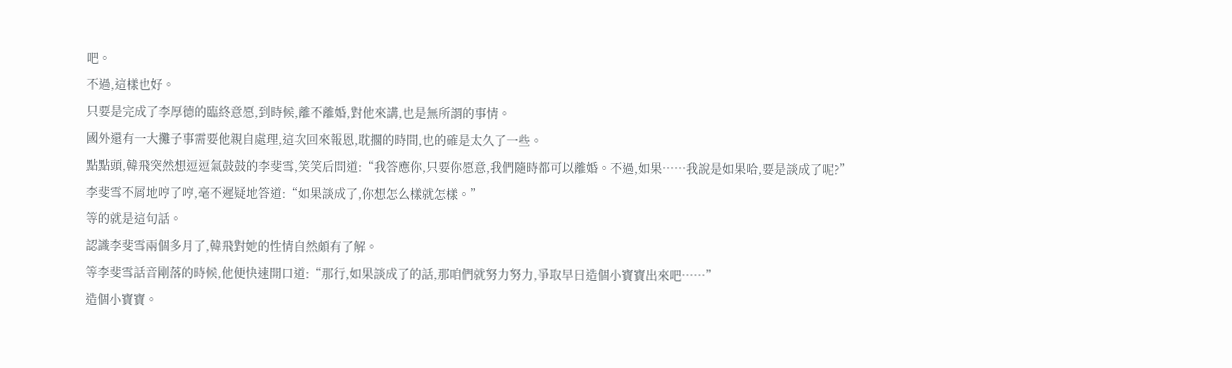吧。
不過,這樣也好。
只要是完成了李厚德的臨終意愿,到時候,離不離婚,對他來講,也是無所謂的事情。
國外還有一大攤子事需要他親自處理,這次回來報恩,耽擱的時間,也的確是太久了一些。
點點頭,韓飛突然想逗逗氣鼓鼓的李斐雪,笑笑后問道:“我答應你,只要你愿意,我們隨時都可以離婚。不過,如果……我說是如果哈,要是談成了呢?”
李斐雪不屑地哼了哼,毫不遲疑地答道:“如果談成了,你想怎么樣就怎樣。”
等的就是這句話。
認識李斐雪兩個多月了,韓飛對她的性情自然頗有了解。
等李斐雪話音剛落的時候,他便快速開口道:“那行,如果談成了的話,那咱們就努力努力,爭取早日造個小寶寶出來吧……”
造個小寶寶。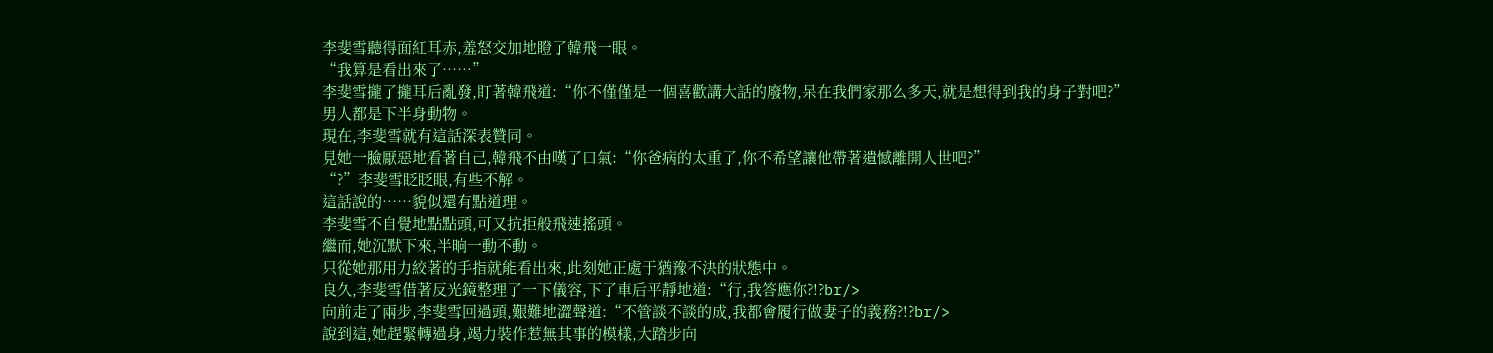李斐雪聽得面紅耳赤,羞怒交加地瞪了韓飛一眼。
“我算是看出來了……”
李斐雪攏了攏耳后亂發,盯著韓飛道:“你不僅僅是一個喜歡講大話的廢物,呆在我們家那么多天,就是想得到我的身子對吧?”
男人都是下半身動物。
現在,李斐雪就有這話深表贊同。
見她一臉厭惡地看著自己,韓飛不由嘆了口氣:“你爸病的太重了,你不希望讓他帶著遺憾離開人世吧?”
“?”李斐雪眨眨眼,有些不解。
這話說的……貌似還有點道理。
李斐雪不自覺地點點頭,可又抗拒般飛速搖頭。
繼而,她沉默下來,半晌一動不動。
只從她那用力絞著的手指就能看出來,此刻她正處于猶豫不決的狀態中。
良久,李斐雪借著反光鏡整理了一下儀容,下了車后平靜地道:“行,我答應你?!?br/>
向前走了兩步,李斐雪回過頭,艱難地澀聲道:“不管談不談的成,我都會履行做妻子的義務?!?br/>
說到這,她趕緊轉過身,竭力裝作惹無其事的模樣,大踏步向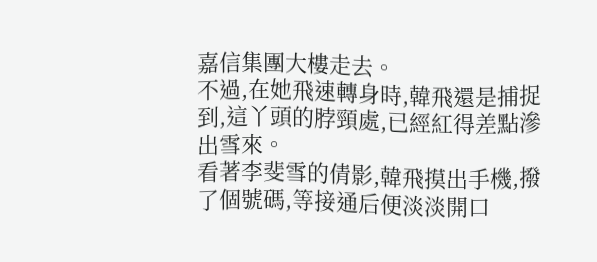嘉信集團大樓走去。
不過,在她飛速轉身時,韓飛還是捕捉到,這丫頭的脖頸處,已經紅得差點滲出雪來。
看著李斐雪的倩影,韓飛摸出手機,撥了個號碼,等接通后便淡淡開口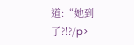道:“她到了?!?/p>